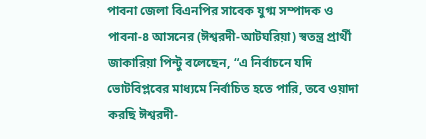পাবনা জেলা বিএনপির সাবেক যুগ্ম সম্পাদক ও পাবনা-৪ আসনের (ঈশ্বরদী-আটঘরিয়া) স্বতন্ত্র প্রার্থী জাকারিয়া পিন্টু বলেছেন, “এ নির্বাচনে যদি ভোটবিপ্লবের মাধ্যমে নির্বাচিত হতে পারি, তবে ওয়াদা করছি ঈশ্বরদী-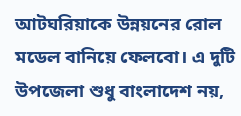আটঘরিয়াকে উন্নয়নের রোল মডেল বানিয়ে ফেলবো। এ দুটি উপজেলা শুধু বাংলাদেশ নয়,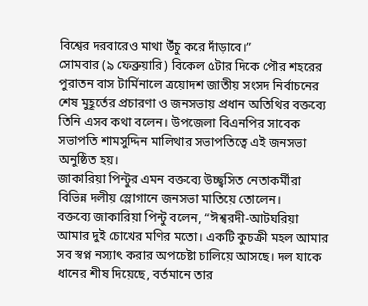বিশ্বের দরবারেও মাথা উঁচু করে দাঁড়াবে।”
সোমবার (৯ ফেব্রুয়ারি) বিকেল ৫টার দিকে পৌর শহরের পুরাতন বাস টার্মিনালে ত্রয়োদশ জাতীয় সংসদ নির্বাচনের শেষ মুহূর্তের প্রচারণা ও জনসভায় প্রধান অতিথির বক্তব্যে তিনি এসব কথা বলেন। উপজেলা বিএনপির সাবেক সভাপতি শামসুদ্দিন মালিথার সভাপতিত্বে এই জনসভা অনুষ্ঠিত হয়।
জাকারিয়া পিন্টুর এমন বক্তব্যে উচ্ছ্বসিত নেতাকর্মীরা বিভিন্ন দলীয় স্লোগানে জনসভা মাতিয়ে তোলেন।
বক্তব্যে জাকারিয়া পিন্টু বলেন, “ঈশ্বরদী-আটঘরিয়া আমার দুই চোখের মণির মতো। একটি কুচক্রী মহল আমার সব স্বপ্ন নস্যাৎ করার অপচেষ্টা চালিয়ে আসছে। দল যাকে ধানের শীষ দিয়েছে, বর্তমানে তার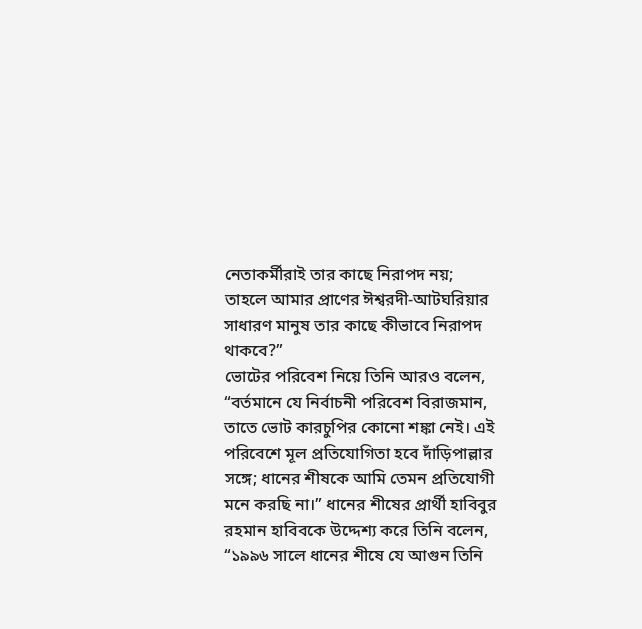নেতাকর্মীরাই তার কাছে নিরাপদ নয়; তাহলে আমার প্রাণের ঈশ্বরদী-আটঘরিয়ার সাধারণ মানুষ তার কাছে কীভাবে নিরাপদ থাকবে?”
ভোটের পরিবেশ নিয়ে তিনি আরও বলেন, “বর্তমানে যে নির্বাচনী পরিবেশ বিরাজমান, তাতে ভোট কারচুপির কোনো শঙ্কা নেই। এই পরিবেশে মূল প্রতিযোগিতা হবে দাঁড়িপাল্লার সঙ্গে; ধানের শীষকে আমি তেমন প্রতিযোগী মনে করছি না।” ধানের শীষের প্রার্থী হাবিবুর রহমান হাবিবকে উদ্দেশ্য করে তিনি বলেন, “১৯৯৬ সালে ধানের শীষে যে আগুন তিনি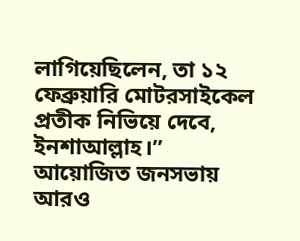লাগিয়েছিলেন, তা ১২ ফেব্রুয়ারি মোটরসাইকেল প্রতীক নিভিয়ে দেবে, ইনশাআল্লাহ।”
আয়োজিত জনসভায় আরও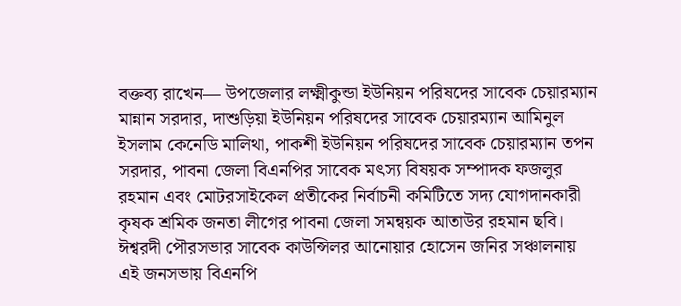বক্তব্য রাখেন— উপজেলার লক্ষ্মীকুন্ডা ইউনিয়ন পরিষদের সাবেক চেয়ারম্যান মান্নান সরদার, দাশুড়িয়া ইউনিয়ন পরিষদের সাবেক চেয়ারম্যান আমিনুল ইসলাম কেনেডি মালিথা, পাকশী ইউনিয়ন পরিষদের সাবেক চেয়ারম্যান তপন সরদার, পাবনা জেলা বিএনপির সাবেক মৎস্য বিষয়ক সম্পাদক ফজলুর রহমান এবং মোটরসাইকেল প্রতীকের নির্বাচনী কমিটিতে সদ্য যোগদানকারী কৃষক শ্রমিক জনতা লীগের পাবনা জেলা সমন্বয়ক আতাউর রহমান ছবি।
ঈশ্বরদী পৌরসভার সাবেক কাউন্সিলর আনোয়ার হোসেন জনির সঞ্চালনায় এই জনসভায় বিএনপি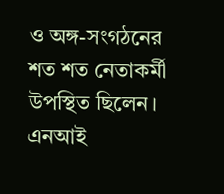ও অঙ্গ-সংগঠনের শত শত নেতাকর্মী উপস্থিত ছিলেন।
এনআই